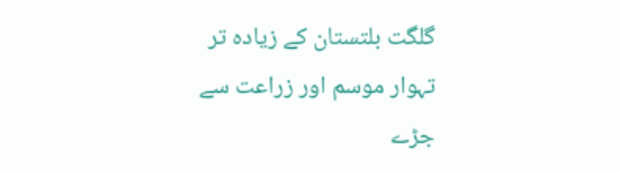گلگت بلتستان کے زیادہ تر تہوار موسم اور زراعت سے جڑے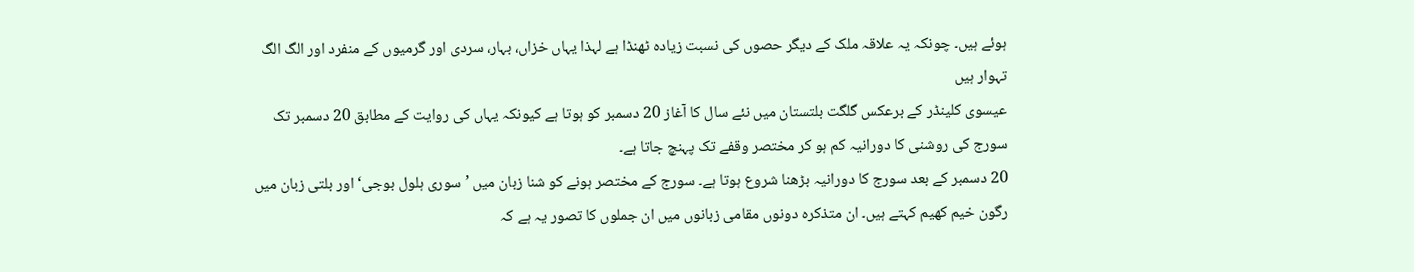ہوئے ہیں۔ چونکہ یہ علاقہ ملک کے دیگر حصوں کی نسبت زیادہ ٹھنڈا ہے لہذا یہاں خزاں، بہار، سردی اور گرمیوں کے منفرد اور الگ الگ تہوار ہیں
عیسوی کلینڈر کے برعکس گلگت بلتستان میں نئے سال کا آغاز 20 دسمبر کو ہوتا ہے کیونکہ یہاں کی روایت کے مطابق 20 دسمبر تک سورج کی روشنی کا دورانیہ کم ہو کر مختصر وقفے تک پہنچ جاتا ہے۔
20 دسمبر کے بعد سورج کا دورانیہ بڑھنا شروع ہوتا ہے۔ سورج کے مختصر ہونے کو شنا زبان میں ’سوری ہلول بوجی‘ اور بلتی زبان میں رگون خیم کھیم کہتے ہیں۔ ان متذکرہ دونوں مقامی زبانوں میں ان جملوں کا تصور یہ ہے کہ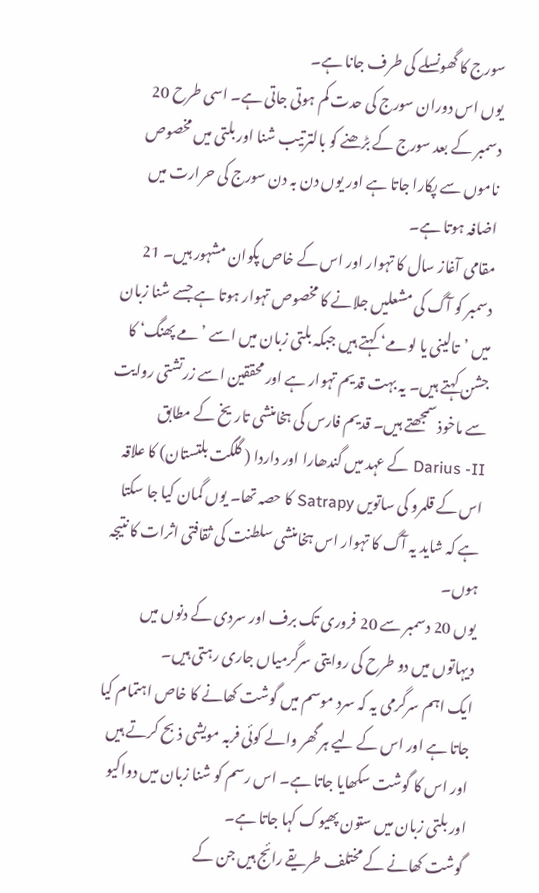سورج کا گھونسلے کی طرف جانا ہے۔
یوں اس دوران سورج کی حدت کم ہوتی جاتی ہے۔ اسی طرح 20 دسمبر کے بعد سورج کے بڑھنے کو بالترتیب شنا اور بلتی میں مخصوص ناموں سے پکارا جاتا ہے اور یوں دن بہ دن سورج کی حرارت میں اضافہ ہوتا ہے۔
مقامی آغاز سال کا تہوار اور اس کے خاص پکوان مشہور ہیں۔ 21 دسمبر کو آگ کی مشعلیں جلانے کا مخصوص تہوار ہوتا ہے جسے شنا زبان میں ’تالینی یا لومے‘ کہتے ہیں جبکہ بلتی زبان میں اسے ’مے پھنگ‘ کا جشن کہتے ہیں۔ یہ بہت قدیم تہوار ہے اور محققین اسے زرتشتی روایت سے ماخوذ سمجھتے ہیں۔ قدیم فارس کی ہخامنشی تاریخ کے مطابق Darius -II کے عہد میں گندھارا اور داردا ( گلگت بلتستان) کا علاقہ اس کے قلمرو کی ساتویں Satrapy کا حصہ تھا۔ یوں گمان کیا جا سکتا ہے کہ شاید یہ آگ کا تہوار اس ہخامنشی سلطنت کی ثقافتی اثرات کا نتیجہ ہوں۔
یوں 20 دسمبر سے 20 فروری تک برف اور سردی کے دنوں میں دیہاتوں میں دو طرح کی روایتی سرگرمیاں جاری رہتی ہیں۔
ایک اہم سرگرمی یہ کہ سرد موسم میں گوشت کھانے کا خاص اہتمام کیا جاتا ہے اور اس کے لیے ہر گھر والے کوئی فربہ مویشی ذبح کرتے ہیں اور اس کا گوشت سکھایا جاتا ہے۔ اس رسم کو شنا زبان میں دواکیو اور بلتی زبان میں ستون پھیوک کہا جاتا ہے۔
گوشت کھانے کے مختلف طریقے رائج ہیں جن کے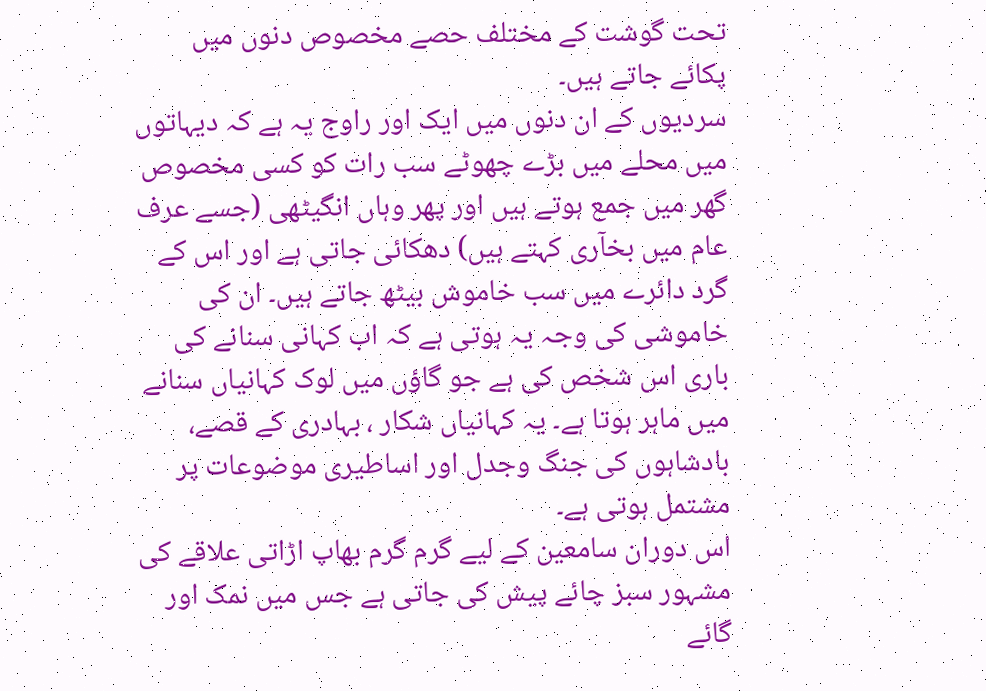تحت گوشت کے مختلف حصے مخصوص دنوں میں پکائے جاتے ہیں۔
سردیوں کے ان دنوں میں ایک اور راوج یہ ہے کہ دیہاتوں میں محلے میں بڑے چھوٹے سب رات کو کسی مخصوص گھر میں جمع ہوتے ہیں اور پھر وہاں انگیٹھی (جسے عرف عام میں بخآری کہتے ہیں) دھکائی جاتی ہے اور اس کے گرد دائرے میں سب خاموش بیٹھ جاتے ہیں۔ ان کی خاموشی کی وجہ یہ ہوتی ہے کہ اب کہانی سنانے کی باری اس شخص کی ہے جو گاؤں میں لوک کہانیاں سنانے میں ماہر ہوتا ہے۔ یہ کہانیاں شکار ، بہادری کے قصے، بادشاہوں کی جنگ وجدل اور اساطیری موضوعات پر مشتمل ہوتی ہے۔
اس دوران سامعین کے لیے گرم گرم بھاپ اڑاتی علاقے کی مشہور سبز چائے پیش کی جاتی ہے جس میں نمک اور گائے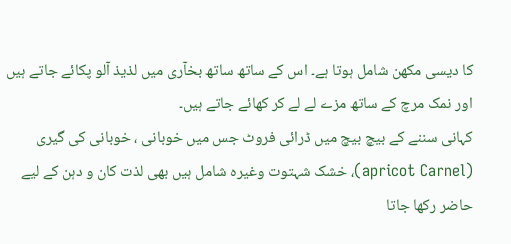کا دیسی مکھن شامل ہوتا ہے۔ اس کے ساتھ ساتھ بخآری میں لذیذ آلو پکائے جاتے ہیں اور نمک مرچ کے ساتھ مزے لے لے کر کھائے جاتے ہیں۔
کہانی سننے کے بیچ بیچ میں ڈرائی فروٹ جس میں خوبانی ، خوبانی کی گیری (apricot Carnel)، خشک شہتوت وغیرہ شامل ہیں بھی لذت کان و دہن کے لیے حاضر رکھا جاتا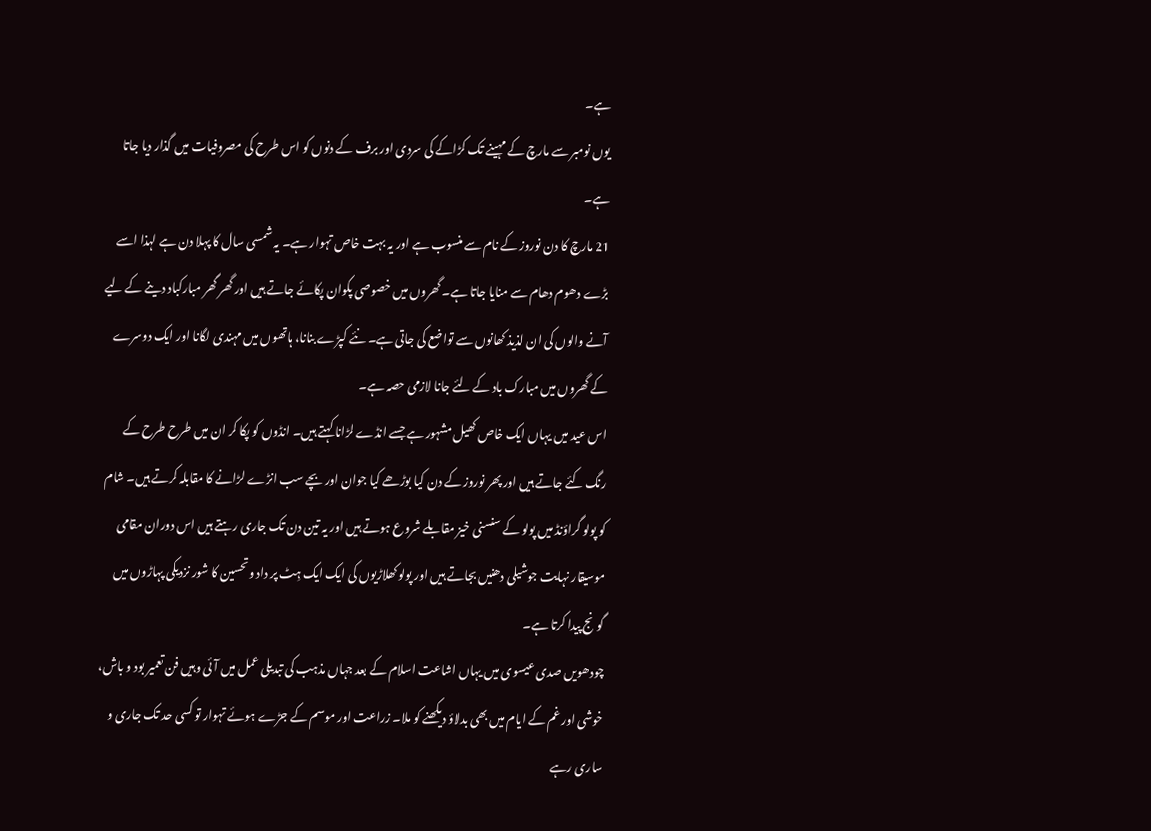ہے۔
یوں نومبر سے مارچ کے مہینے تک کڑاکے کی سردی اور برف کے دنوں کو اس طرح کی مصروفیات میں گذار دیا جاتا ہے۔
21 مارچ کا دن نوروز کے نام سے منسوب ہے اور یہ بہت خاص تہوار ہے۔ یہ شمسی سال کا پہلا دن ہے لہذا اسے بڑے دھوم دھام سے منایا جاتا ہے۔ گھروں میں خصوصی پکوان پکائے جاتے ہیں اور گھر گھر مبارکباد دینے کے لیے آنے والوں کی ان لذیذ کھانوں سے تواضع کی جاتی ہے۔ نئے کپڑے بنانا، ہاتھوں میں مہندی لگانا اور ایک دوسرے کے گھروں میں مبارک باد کے لئے جانا لازمی حصہ ہے۔
اس عید میں یہاں ایک خاص کھیل مشہور ہے جسے انڈے لڑانا کہتے ہیں۔ انڈوں کو پکا کر ان میں طرح طرح کے رنگ کئے جاتے ہیں اور پھر نوروز کے دن کیا بوڑھے کیا جوان اور بچے سب انڑے لڑانے کا مقابلہ کرتے ہیں۔ شام کو پولو گراؤنڈ میں پولو کے سنسنی خیز مقابلے شروع ہوتے ہیں اور یہ تین دن تک جاری رہتے ہیں اس دوران مقامی موسیقار نہایت جوشیلی دھنیں بجاتے ہیں اور پولو کھلاڑیوں کی ایک ایک ہِٹ پر داد وتحسین کا شور نزدیکی پہاڑوں میں گونج پیدا کرتا ہے۔
چودھویں صدی عیسوی میں یہاں اشاعت اسلام کے بعد جہاں مذہب کی تبدیلی عمل میں آئی وہیں فن تعمیر بود و باش، خوشی اور غم کے ایام میں بھی بدلاؤ دیکھنے کو ملا۔ زراعت اور موسم کے جڑے ہوئے تہوار تو کسی حد تک جاری و ساری رہے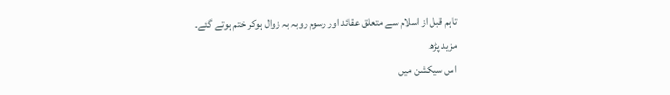تاہم قبل از اسلام سے متعلق عقائد اور رسوم روبہ بہ زوال ہوکر ختم ہوتے گئے۔
مزید پڑھ
اس سیکشن میں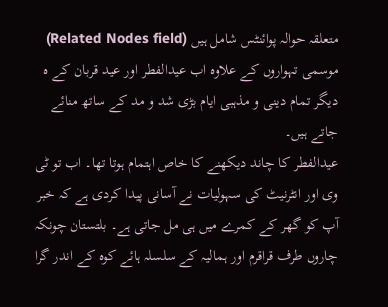متعلقہ حوالہ پوائنٹس شامل ہیں (Related Nodes field)
موسمی تہواروں کے علاوہ اب عیدالفطر اور عید قربان کے ہ دیگر تمام دینی و مذہبی ایام بڑی شد و مد کے ساتھ منائے جاتے ہیں۔
عیدالفطر کا چاند دیکھنے کا خاص اہتمام ہوتا تھا۔ اب تو ٹی وی اور انٹرنیٹ کی سہولیات نے آسانی پیدا کردی ہے کہ خبر آپ کو گھر کے کمرے میں ہی مل جاتی ہے۔ بلتستان چونکہ چاروں طرف قراقرم اور ہمالیہ کے سلسلہ ہائے کوہ کے اندر گرا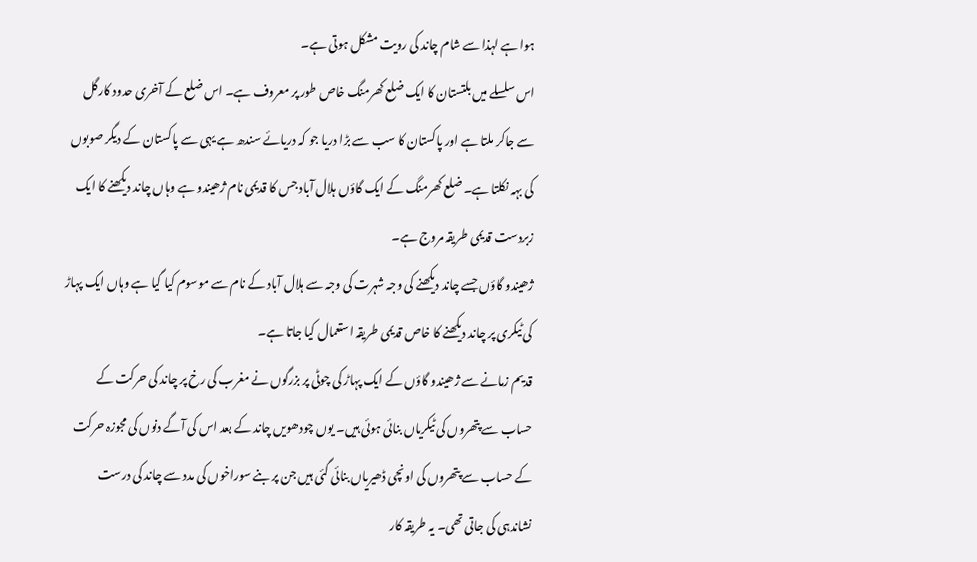ہوا ہے لہذا سے شام چاند کی رویت مشکل ہوتی ہے۔
اس سلسلے میں بلتستان کا ایک ضلع کھرمنگ خاص طور پر معروف ہے۔ اس ضلع کے آخری حدود کارگل سے جاکر ملتا ہے اور پاکستان کا سب سے بڑا دریا جو کہ دریائے سندھ ہے یہی سے پاکستان کے دیگر صوبوں کی بہہ نکلتا ہے۔ ضلع کھرمنگ کے ایک گاؤں ہلال آباد جس کا قدیمی نام ژھیندو ہے وہاں چاند دیکھنے کا ایک زبردست قدیمی طریقہ مروج ہے۔
ژھیندو گاؤں جسے چاند دیکھنے کی وجہ شہرت کی وجہ سے ہلال آباد کے نام سے موسوم کیا گیا ہے وہاں ایک پہاڑ کی ٹیکری پر چاند دیکھنے کا خاص قدیمی طریقہ استعمال کیا جاتا ہے۔
قدیم زمانے سے ژھیندو گاؤں کے ایک پہاڑ کی چوٹی پر بزرگوں نے مغرب کی رخ پر چاند کی حرکت کے حساب سے پتھروں کی ٹیکریاں بنائی ہوئی ہیں۔ یوں چودھویں چاند کے بعد اس کی آگے دنوں کی مجوزہ حرکت کے حساب سے پتھروں کی اونچی ڈھیریاں بنائی گئی ہیں جن پر بنے سوراخوں کی مدد سے چاند کی درست نشاندہی کی جاتی تھی۔ یہ طریقہ کار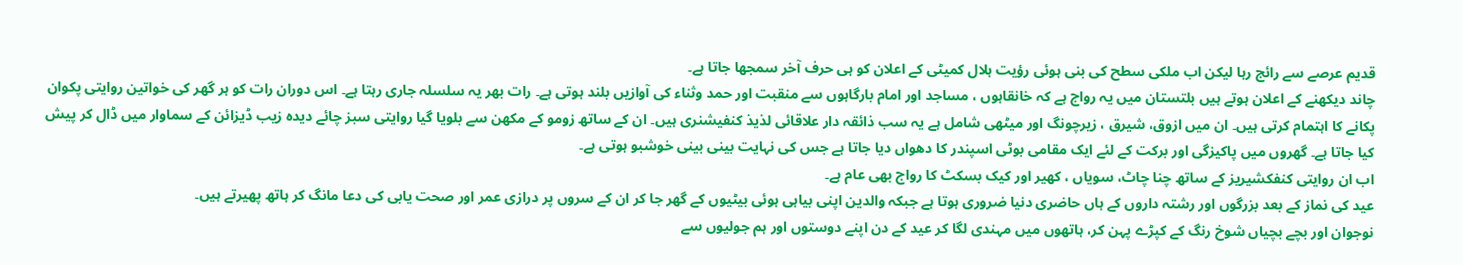قدیم عرصے سے رائج رہا لیکن اب ملکی سطح کی بنی ہوئی رؤیت ہلال کمیٹی کے اعلان کو ہی حرف آخر سمجھا جاتا ہے۔
چاند دیکھنے کے اعلان ہوتے ہیں بلتستان میں یہ رواج ہے کہ خانقاہوں ، مساجد اور امام بارگاہوں سے منقبت اور حمد وثناء کی آوازیں بلند ہوتی ہے۔ رات بھر یہ سلسلہ جاری رہتا ہے۔ اس دوران رات کو ہر گھر کی خواتین روایتی پکوان پکانے کا اہتمام کرتی ہیں۔ ان میں ازوق، شیرق ، زیرچونگ اور میٹھی شامل ہے یہ سب ذائقہ دار علاقائی لذیذ کنفیشنری ہیں۔ ان کے ساتھ زومو کے مکھن سے بلویا گیا روایتی سبز چائے دیدہ زیب ڈیزائن کے سماوار میں ڈال کر پیش کیا جاتا ہے۔ گھروں میں پاکیزگی اور برکت کے لئے ایک مقامی بوٹی اسپندر کا دھواں دیا جاتا ہے جس کی نہایت بینی بینی خوشبو ہوتی ہے۔
اب ان روایتی کنفکشیریز کے ساتھ چنا چاٹ، سویاں ، کھیر اور کیک بسکٹ کا رواج بھی عام ہے۔
عید کی نماز کے بعد بزرگوں اور رشتہ داروں کے ہاں حاضری دنیا ضروری ہوتا ہے جبکہ والدین اپنی بیاہی ہوئی بیٹیوں کے گھر جا کر ان کے سروں پر درازی عمر اور صحت یابی کی دعا مانگ کر ہاتھ پھیرتے ہیں۔
نوجوان اور بچے بچیاں شوخ رنگ کے کپڑے پہن کر، ہاتھوں میں مہندی لگا کر عید کے دن اپنے دوستوں اور ہم جولیوں سے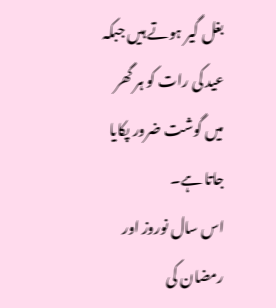بغل گیر ہوتے ہیں جبکہ عید کی رات کو ہر گھر میں گوشت ضرور پکایا جاتا ہے۔
اس سال نوروز اور رمضان کی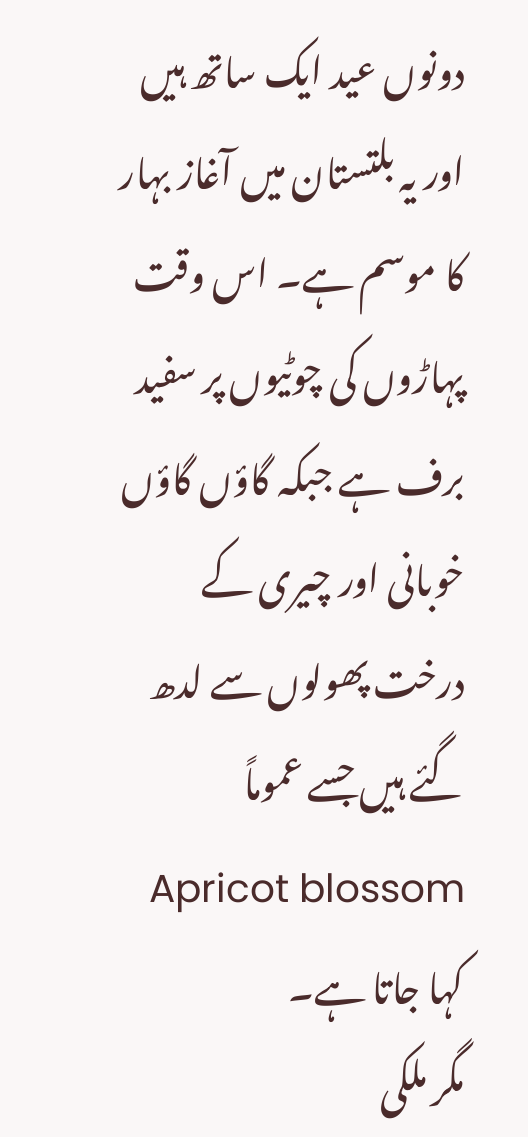دونوں عید ایک ساتھ ہیں اور یہ بلتستان میں آغاز بہار کا موسم ہے۔ اس وقت پہاڑوں کی چوٹیوں پر سفید برف ہے جبکہ گاؤں گاؤں خوبانی اور چیری کے درخت پھولوں سے لدھ گئے ہیں جسے عموماً Apricot blossom کہا جاتا ہے۔
مگر ملکی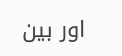اور بین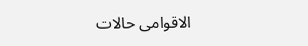الاقوامی حالات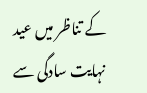کے تناظر میں عید نہایت سادگی سے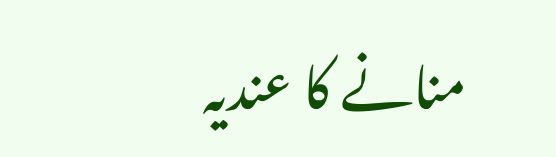منانے کا عندیہ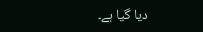دیا گیا ہے۔